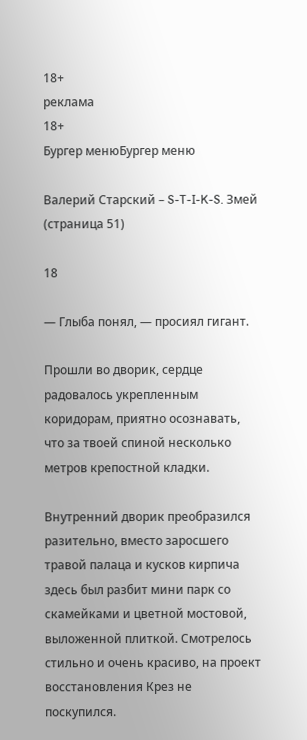18+
реклама
18+
Бургер менюБургер меню

Валерий Старский – S-T-I-K-S. Змей (страница 51)

18

— Глыба понял, — просиял гигант.

Прошли во дворик, сердце радовалось укрепленным коридорам, приятно осознавать, что за твоей спиной несколько метров крепостной кладки.

Внутренний дворик преобразился разительно, вместо заросшего травой палаца и кусков кирпича здесь был разбит мини парк со скамейками и цветной мостовой, выложенной плиткой. Смотрелось стильно и очень красиво, на проект восстановления Крез не поскупился.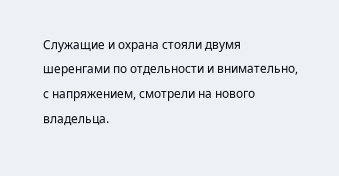Служащие и охрана стояли двумя шеренгами по отдельности и внимательно, с напряжением, смотрели на нового владельца.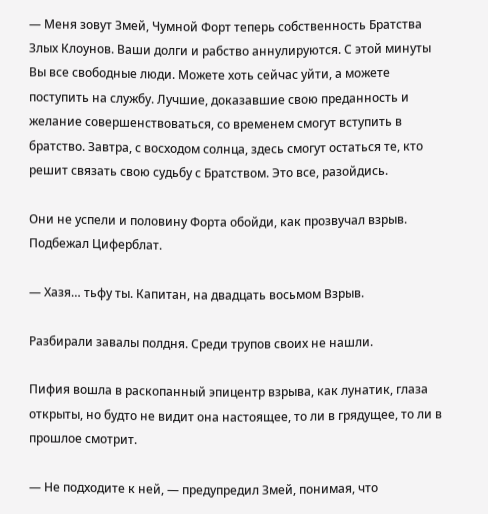— Меня зовут Змей, Чумной Форт теперь собственность Братства Злых Клоунов. Ваши долги и рабство аннулируются. С этой минуты Вы все свободные люди. Можете хоть сейчас уйти, а можете поступить на службу. Лучшие, доказавшие свою преданность и желание совершенствоваться, со временем смогут вступить в братство. Завтра, с восходом солнца, здесь смогут остаться те, кто решит связать свою судьбу с Братством. Это все, разойдись.

Они не успели и половину Форта обойди, как прозвучал взрыв. Подбежал Циферблат.

— Хазя… тьфу ты. Капитан, на двадцать восьмом Взрыв.

Разбирали завалы полдня. Среди трупов своих не нашли.

Пифия вошла в раскопанный эпицентр взрыва, как лунатик, глаза открыты, но будто не видит она настоящее, то ли в грядущее, то ли в прошлое смотрит.

— Не подходите к ней, — предупредил Змей, понимая, что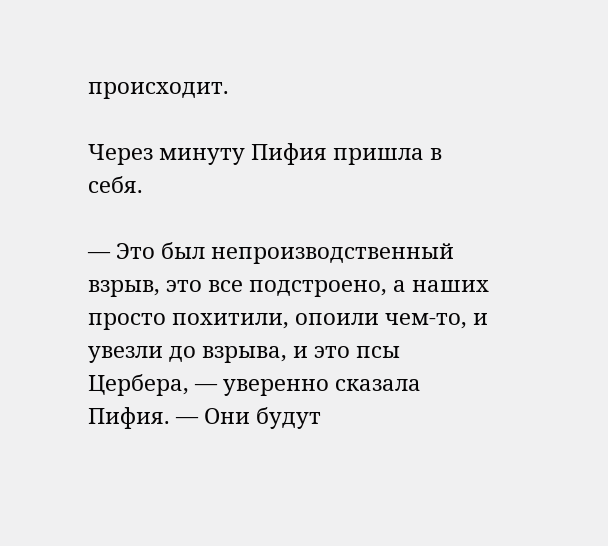происходит.

Через минуту Пифия пришла в себя.

— Это был непроизводственный взрыв, это все подстроено, а наших просто похитили, опоили чем-то, и увезли до взрыва, и это псы Цербера, — уверенно сказала Пифия. — Они будут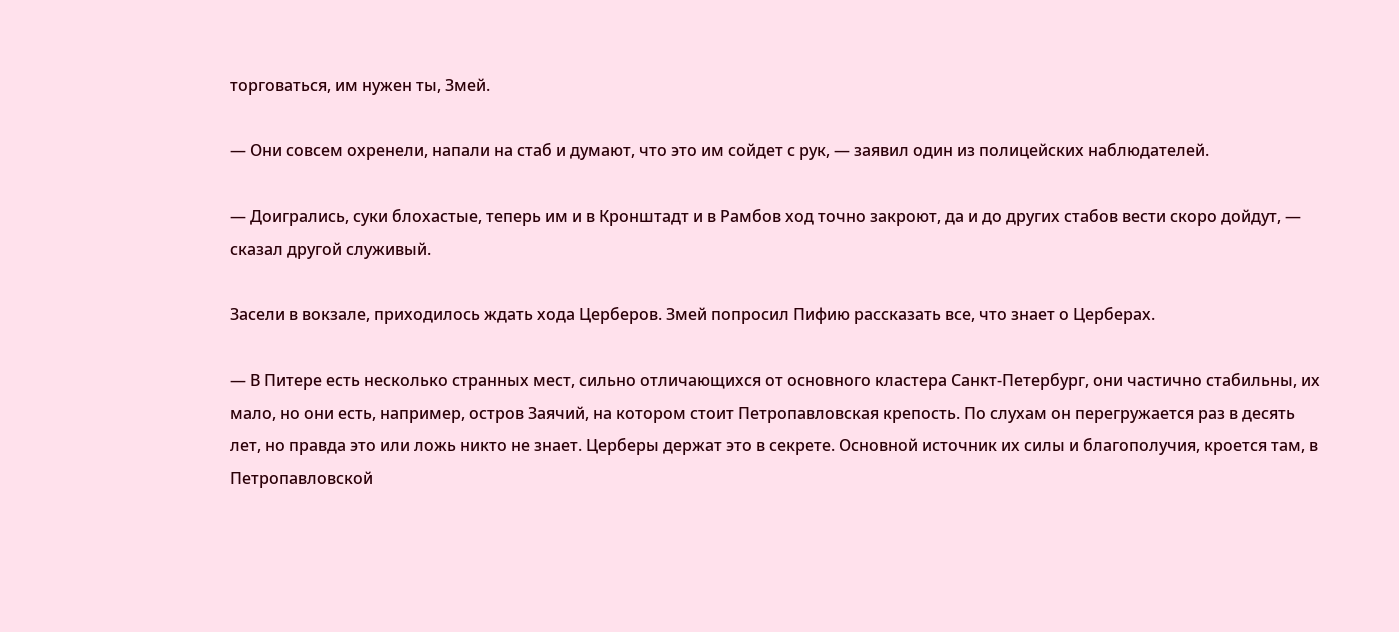торговаться, им нужен ты, Змей.

— Они совсем охренели, напали на стаб и думают, что это им сойдет с рук, — заявил один из полицейских наблюдателей.

— Доигрались, суки блохастые, теперь им и в Кронштадт и в Рамбов ход точно закроют, да и до других стабов вести скоро дойдут, — сказал другой служивый.

Засели в вокзале, приходилось ждать хода Церберов. Змей попросил Пифию рассказать все, что знает о Церберах.

— В Питере есть несколько странных мест, сильно отличающихся от основного кластера Санкт-Петербург, они частично стабильны, их мало, но они есть, например, остров Заячий, на котором стоит Петропавловская крепость. По слухам он перегружается раз в десять лет, но правда это или ложь никто не знает. Церберы держат это в секрете. Основной источник их силы и благополучия, кроется там, в Петропавловской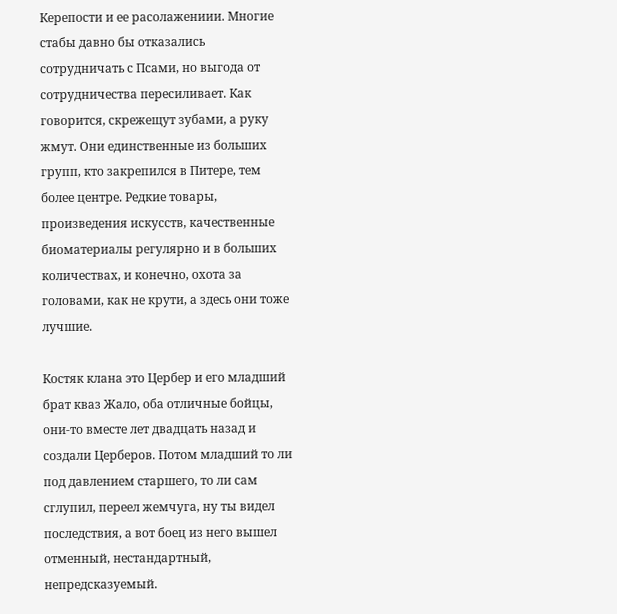Керепости и ее расолажениии. Многие стабы давно бы отказались сотрудничать с Псами, но выгода от сотрудничества пересиливает. Как говорится, скрежещут зубами, а руку жмут. Они единственные из больших групп, кто закрепился в Питере, тем более центре. Редкие товары, произведения искусств, качественные биоматериалы регулярно и в больших количествах, и конечно, охота за головами, как не крути, а здесь они тоже лучшие.

Костяк клана это Цербер и его младший брат кваз Жало, оба отличные бойцы, они-то вместе лет двадцать назад и создали Церберов. Потом младший то ли под давлением старшего, то ли сам сглупил, переел жемчуга, ну ты видел последствия, а вот боец из него вышел отменный, нестандартный, непредсказуемый.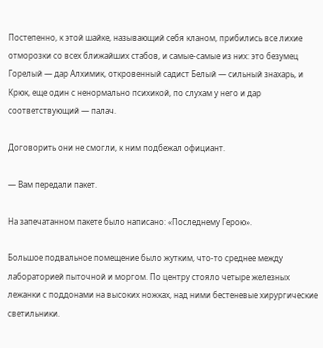Постепенно, к этой шайке, называющий себя кланом, прибились все лихие отморозки со всех ближайших стабов, и самые-самые из них: это безумец Горелый — дар Алхимик, откровенный садист Белый — сильный знахарь, и Крюк, еще один с ненормально психикой, по слухам у него и дар соответствующий — палач.

Договорить они не смогли, к ним подбежал официант.

— Вам передали пакет.

На запечатанном пакете было написано: «Последнему Герою».

Большое подвальное помещение было жутким, что-то среднее между лабораторией пыточной и моргом. По центру стояло четыре железных лежанки с поддонами на высоких ножках, над ними бестеневые хирургические светильники.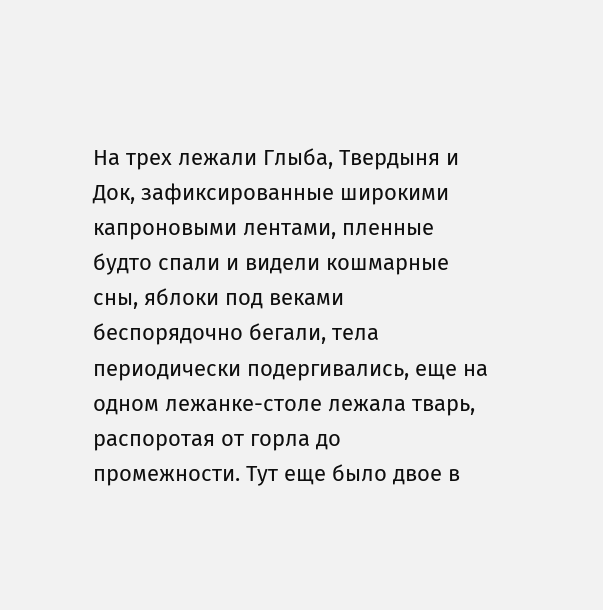На трех лежали Глыба, Твердыня и Док, зафиксированные широкими капроновыми лентами, пленные будто спали и видели кошмарные сны, яблоки под веками беспорядочно бегали, тела периодически подергивались, еще на одном лежанке-столе лежала тварь, распоротая от горла до промежности. Тут еще было двое в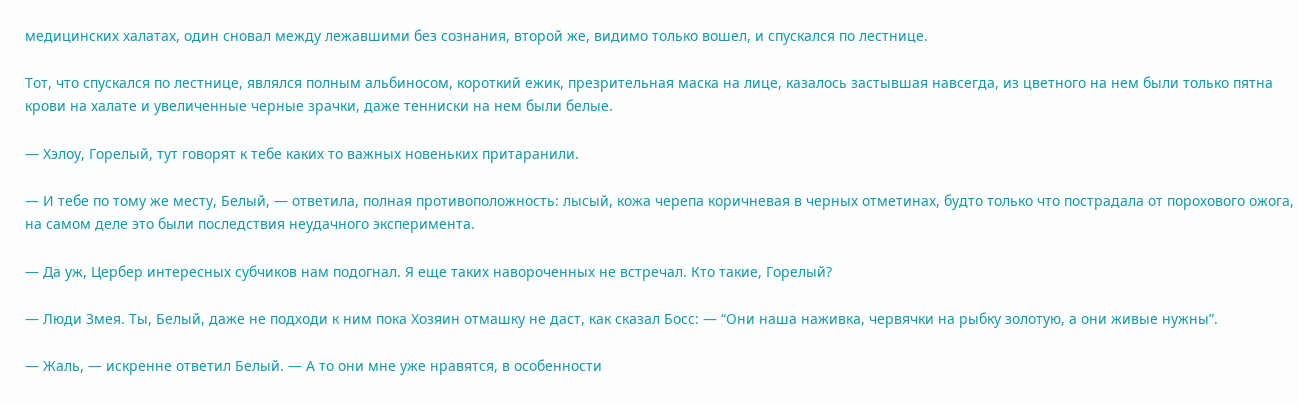медицинских халатах, один сновал между лежавшими без сознания, второй же, видимо только вошел, и спускался по лестнице.

Тот, что спускался по лестнице, являлся полным альбиносом, короткий ежик, презрительная маска на лице, казалось застывшая навсегда, из цветного на нем были только пятна крови на халате и увеличенные черные зрачки, даже тенниски на нем были белые.

— Хэлоу, Горелый, тут говорят к тебе каких то важных новеньких притаранили.

— И тебе по тому же месту, Белый, — ответила, полная противоположность: лысый, кожа черепа коричневая в черных отметинах, будто только что пострадала от порохового ожога, на самом деле это были последствия неудачного эксперимента.

— Да уж, Цербер интересных субчиков нам подогнал. Я еще таких навороченных не встречал. Кто такие, Горелый?

— Люди Змея. Ты, Белый, даже не подходи к ним пока Хозяин отмашку не даст, как сказал Босс: — “Они наша наживка, червячки на рыбку золотую, а они живые нужны”.

— Жаль, — искренне ответил Белый. — А то они мне уже нравятся, в особенности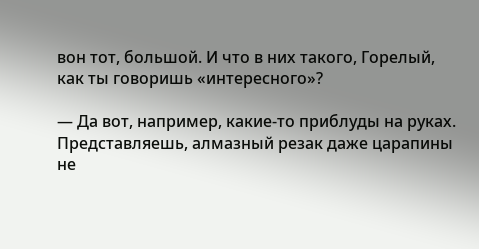вон тот, большой. И что в них такого, Горелый, как ты говоришь «интересного»?

— Да вот, например, какие-то приблуды на руках. Представляешь, алмазный резак даже царапины не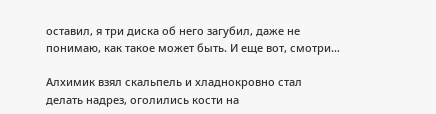оставил, я три диска об него загубил, даже не понимаю, как такое может быть. И еще вот, смотри…

Алхимик взял скальпель и хладнокровно стал делать надрез, оголились кости на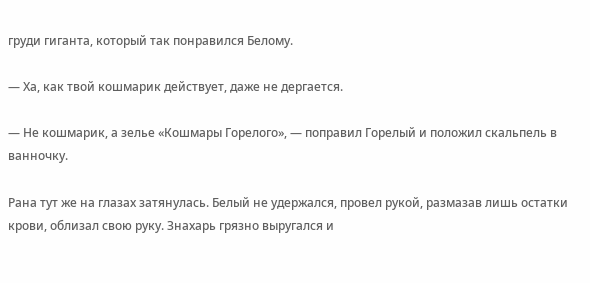груди гиганта, который так понравился Белому.

— Ха, как твой кошмарик действует, даже не дергается.

— Не кошмарик, а зелье «Кошмары Горелого», — поправил Горелый и положил скальпель в ванночку.

Рана тут же на глазах затянулась. Белый не удержался, провел рукой, размазав лишь остатки крови, облизал свою руку. Знахарь грязно выругался и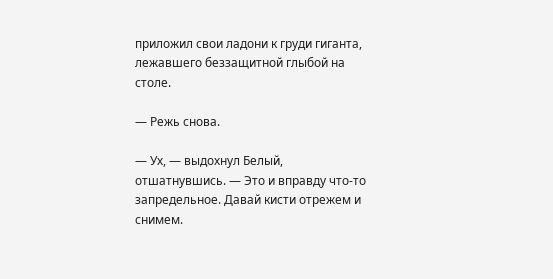приложил свои ладони к груди гиганта, лежавшего беззащитной глыбой на столе.

— Режь снова.

— Ух, — выдохнул Белый, отшатнувшись. — Это и вправду что-то запредельное. Давай кисти отрежем и снимем.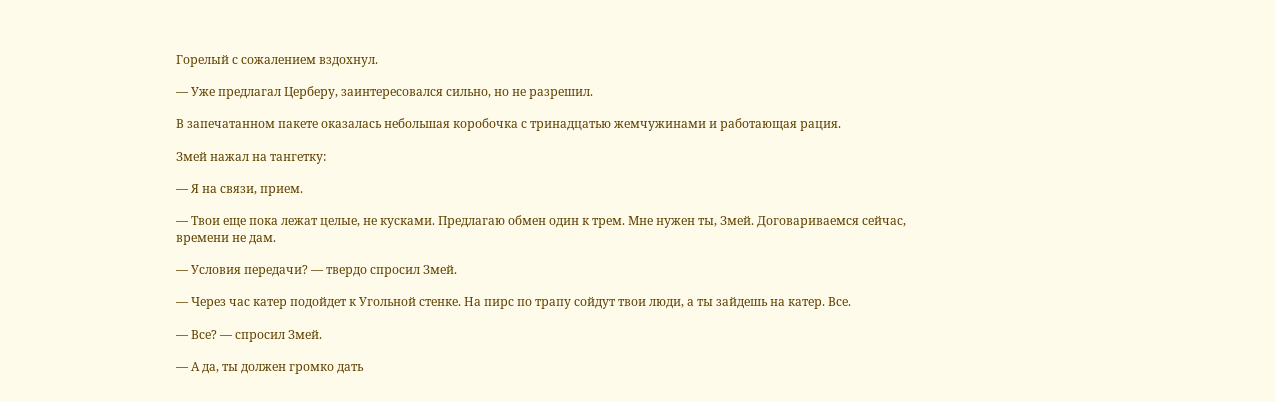Горелый с сожалением вздохнул.

— Уже предлагал Церберу, заинтересовался сильно, но не разрешил.

В запечатанном пакете оказалась небольшая коробочка с тринадцатью жемчужинами и работающая рация.

Змей нажал на тангетку:

— Я на связи, прием.

— Твои еще пока лежат целые, не кусками. Предлагаю обмен один к трем. Мне нужен ты, Змей. Договариваемся сейчас, времени не дам.

— Условия передачи? — твердо спросил Змей.

— Через час катер подойдет к Угольной стенке. На пирс по трапу сойдут твои люди, а ты зайдешь на катер. Все.

— Все? — спросил Змей.

— А да, ты должен громко дать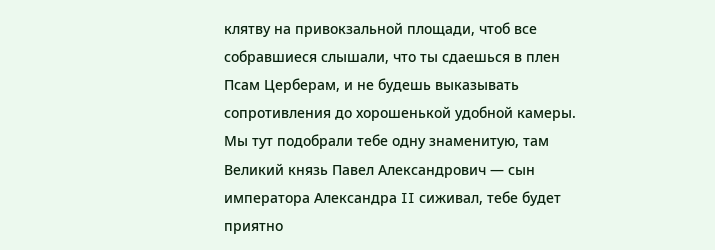клятву на привокзальной площади, чтоб все собравшиеся слышали, что ты сдаешься в плен Псам Церберам, и не будешь выказывать сопротивления до хорошенькой удобной камеры. Мы тут подобрали тебе одну знаменитую, там Великий князь Павел Александрович — сын императора Александра II сиживал, тебе будет приятно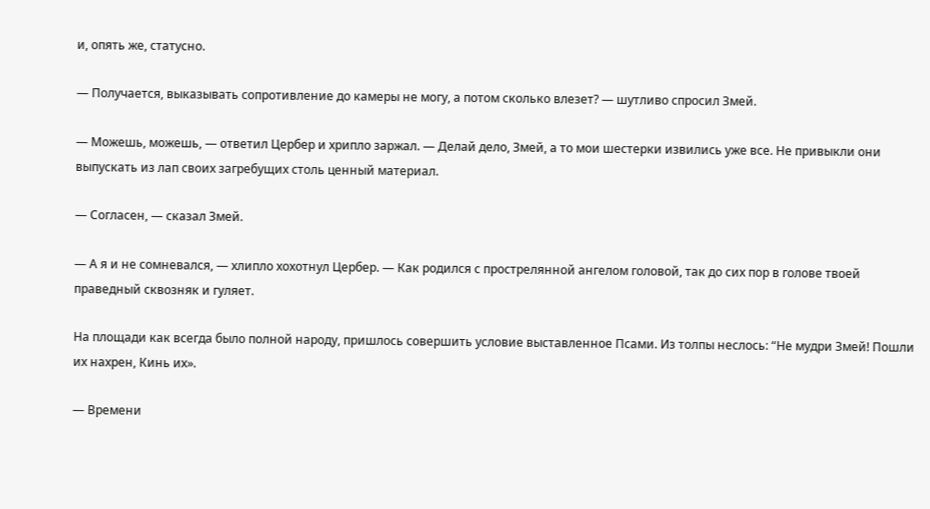и, опять же, статусно.

— Получается, выказывать сопротивление до камеры не могу, а потом сколько влезет? — шутливо спросил Змей.

— Можешь, можешь, — ответил Цербер и хрипло заржал. — Делай дело, Змей, а то мои шестерки извились уже все. Не привыкли они выпускать из лап своих загребущих столь ценный материал.

— Согласен, — сказал Змей.

— А я и не сомневался, — хлипло хохотнул Цербер. — Как родился с прострелянной ангелом головой, так до сих пор в голове твоей праведный сквозняк и гуляет.

На площади как всегда было полной народу, пришлось совершить условие выставленное Псами. Из толпы неслось: “Не мудри Змей! Пошли их нахрен, Кинь их».

— Времени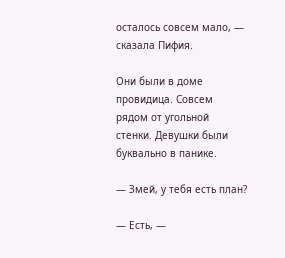осталось совсем мало, — сказала Пифия.

Они были в доме провидица. Совсем рядом от угольной стенки. Девушки были буквально в панике.

— Змей, у тебя есть план?

— Есть, —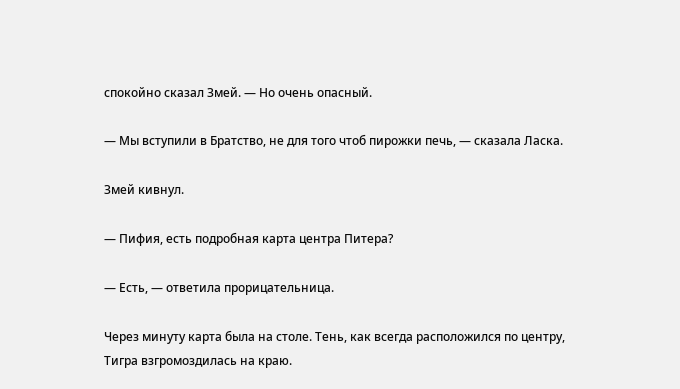спокойно сказал Змей. — Но очень опасный.

— Мы вступили в Братство, не для того чтоб пирожки печь, — сказала Ласка.

Змей кивнул.

— Пифия, есть подробная карта центра Питера?

— Есть, — ответила прорицательница.

Через минуту карта была на столе. Тень, как всегда расположился по центру, Тигра взгромоздилась на краю.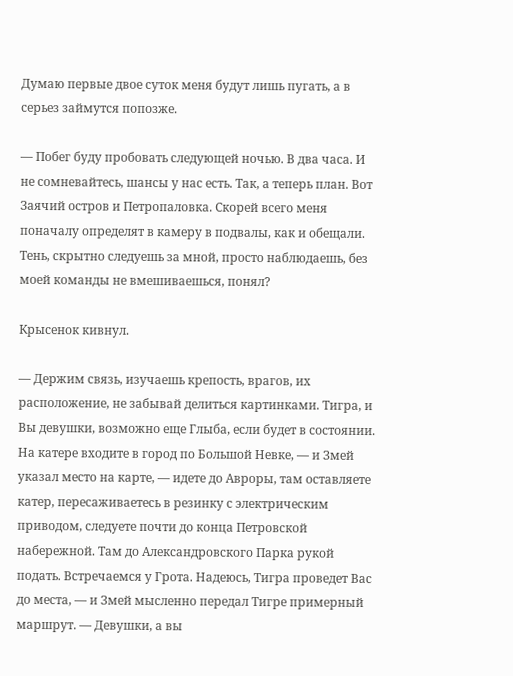Думаю первые двое суток меня будут лишь пугать, а в серьез займутся попозже.

— Побег буду пробовать следующей ночью. В два часа. И не сомневайтесь, шансы у нас есть. Так, а теперь план. Вот Заячий остров и Петропаловка. Скорей всего меня поначалу определят в камеру в подвалы, как и обещали. Тень, скрытно следуешь за мной, просто наблюдаешь, без моей команды не вмешиваешься, понял?

Крысенок кивнул.

— Держим связь, изучаешь крепость, врагов, их расположение, не забывай делиться картинками. Тигра, и Вы девушки, возможно еще Глыба, если будет в состоянии. На катере входите в город по Большой Невке, — и Змей указал место на карте, — идете до Авроры, там оставляете катер, пересаживаетесь в резинку с электрическим приводом, следуете почти до конца Петровской набережной. Там до Александровского Парка рукой подать. Встречаемся у Грота. Надеюсь, Тигра проведет Вас до места, — и Змей мысленно передал Тигре примерный маршрут. — Девушки, а вы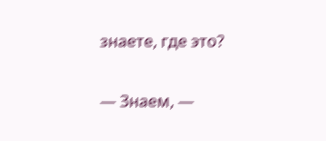знаете, где это?

— Знаем, —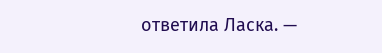ответила Ласка. —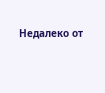Недалеко от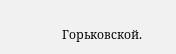Горьковской.